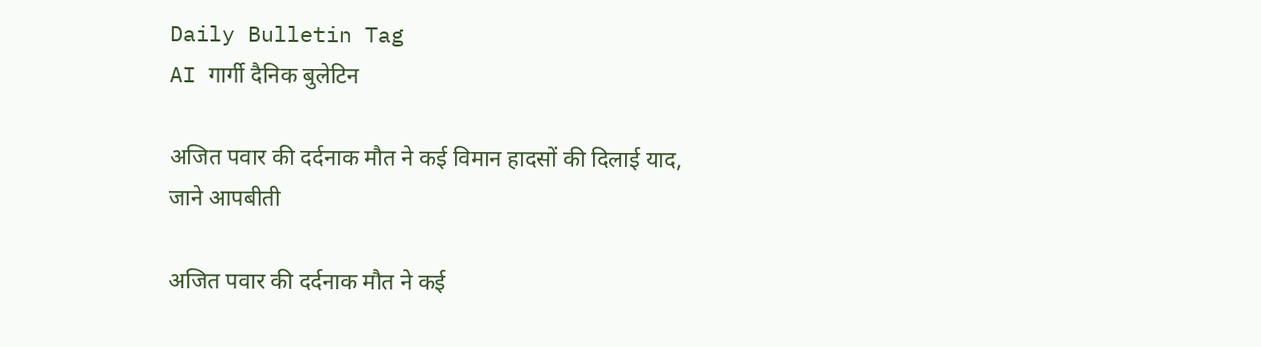Daily Bulletin Tag
AI गार्गी दैनिक बुलेटिन

अजित पवार की दर्दनाक मौत ने कई विमान हादसों की दिलाई याद, जाने आपबीती

अजित पवार की दर्दनाक मौत ने कई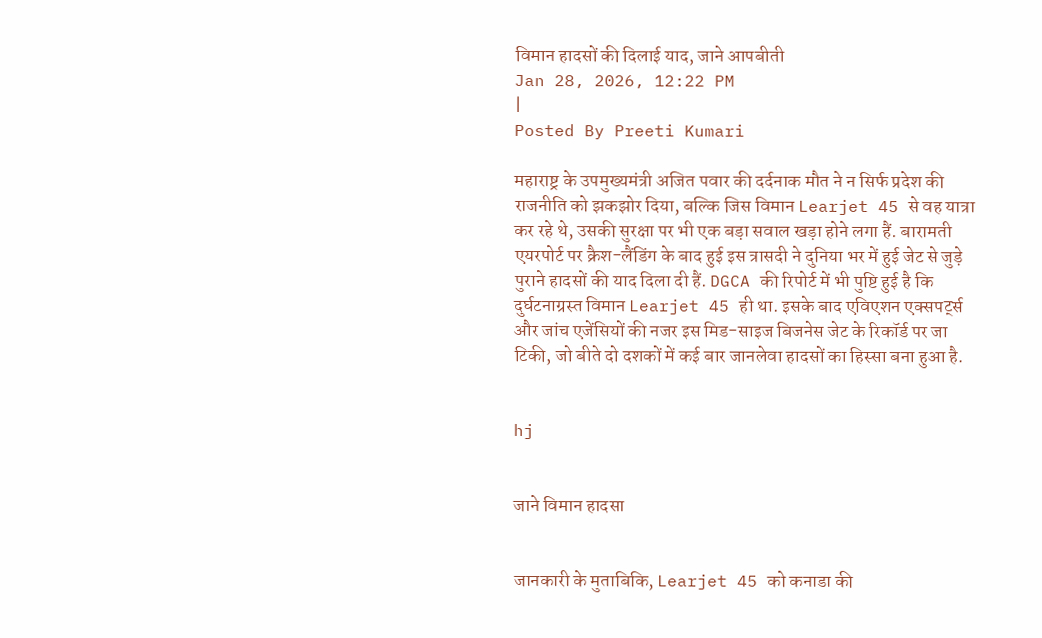विमान हादसों की दिलाई याद, जाने आपबीती
Jan 28, 2026, 12:22 PM
|
Posted By Preeti Kumari

महाराष्ट्र के उपमुख्यमंत्री अजित पवार की दर्दनाक मौत ने न सिर्फ प्रदेश की राजनीति को झकझोर दिया, बल्कि जिस विमान Learjet 45 से वह यात्रा कर रहे थे, उसकी सुरक्षा पर भी एक बड़ा सवाल खड़ा होने लगा हैं. बारामती एयरपोर्ट पर क्रैश-लैंडिंग के बाद हुई इस त्रासदी ने दुनिया भर में हुई जेट से जुड़े पुराने हादसों की याद दिला दी हैं. DGCA की रिपोर्ट में भी पुष्टि हुई है कि दुर्घटनाग्रस्त विमान Learjet 45 ही था. इसके बाद एविएशन एक्सपर्ट्स और जांच एजेंसियों की नजर इस मिड-साइज बिजनेस जेट के रिकॉर्ड पर जा टिकी, जो बीते दो दशकों में कई बार जानलेवा हादसों का हिस्सा बना हुआ है.


hj


जाने विमान हादसा


जानकारी के मुताबिकि, Learjet 45 को कनाडा की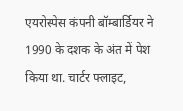एयरोस्पेस कंपनी बॉम्बार्डियर ने 1990 के दशक के अंत में पेश किया था. चार्टर फ्लाइट,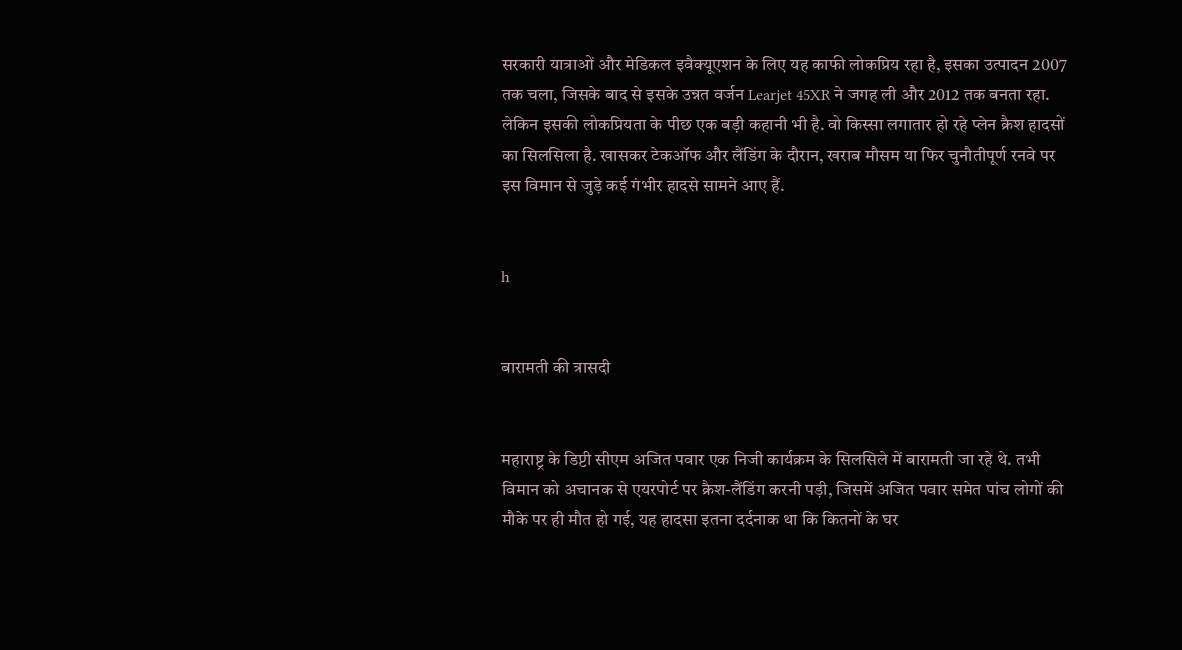सरकारी यात्राओं और मेडिकल इवैक्यूएशन के लिए यह काफी लोकप्रिय रहा है, इसका उत्पादन 2007 तक चला, जिसके बाद से इसके उन्नत वर्जन Learjet 45XR ने जगह ली और 2012 तक बनता रहा. लेकिन इसकी लोकप्रियता के पीछ एक बड़ी कहानी भी है. वो किस्सा लगातार हो रहे प्लेन क्रैश हादसों का सिलसिला है. खासकर टेकऑफ और लैंडिंग के दौरान, खराब मौसम या फिर चुनौतीपूर्ण रनवे पर इस विमान से जुड़े कई गंभीर हादसे सामने आए हैं.


h


बारामती की त्रासदी


महाराष्ट्र के डिप्टी सीएम अजित पवार एक निजी कार्यक्रम के सिलसिले में बारामती जा रहे थे. तभी विमान को अचानक से एयरपोर्ट पर क्रैश-लैंडिंग करनी पड़ी, जिसमें अजित पवार समेत पांच लोगों की मौके पर ही मौत हो गई, यह हादसा इतना दर्दनाक था कि कितनों के घर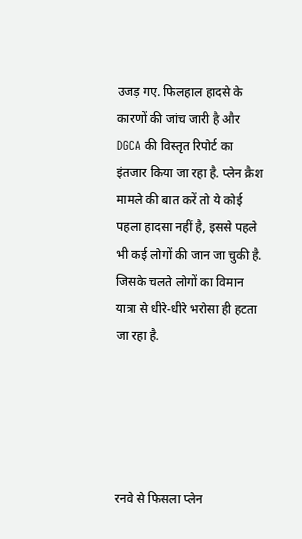उजड़ गए. फिलहाल हादसे के कारणों की जांच जारी है और DGCA की विस्तृत रिपोर्ट का इंतजार किया जा रहा है. प्लेन क्रैश मामले की बात करें तो ये कोई पहला हादसा नहीं है, इससे पहले भी कई लोगों की जान जा चुकी है. जिसके चलते लोगों का विमान यात्रा से धीरे-धीरे भरोसा ही हटता जा रहा है.





रनवे से फिसला प्लेन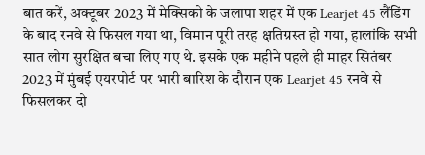बात करें, अक्टूबर 2023 में मेक्सिको के जलापा शहर में एक Learjet 45 लैंडिंग के बाद रनवे से फिसल गया था, विमान पूरी तरह क्षतिग्रस्त हो गया, हालांकि सभी सात लोग सुरक्षित बचा लिए गए थे. इसके एक महीने पहले ही माहर सितंबर 2023 में मुंबई एयरपोर्ट पर भारी बारिश के दौरान एक Learjet 45 रनवे से फिसलकर दो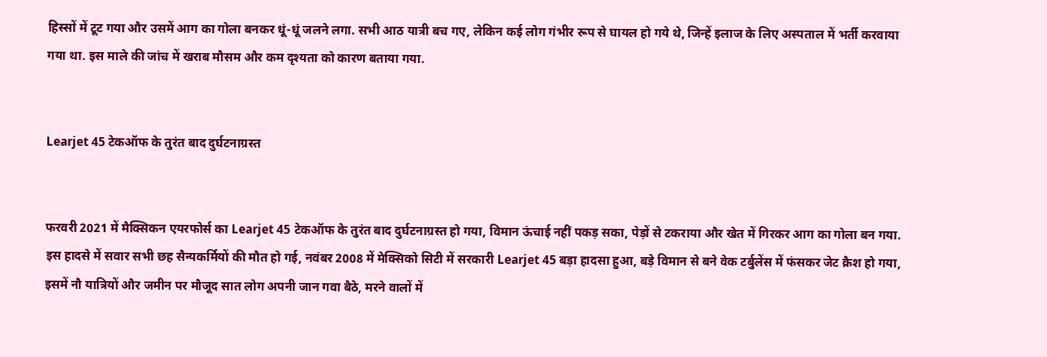हिस्सों में टूट गया और उसमें आग का गोला बनकर धूं-धूं जलने लगा. सभी आठ यात्री बच गए, लेकिन कई लोग गंभीर रूप से घायल हो गये थे, जिन्हें इलाज के लिए अस्पताल में भर्ती करवाया गया था. इस माले की जांच में खराब मौसम और कम दृश्यता को कारण बताया गया.


Learjet 45 टेकऑफ के तुरंत बाद दुर्घटनाग्रस्त


फरवरी 2021 में मैक्सिकन एयरफोर्स का Learjet 45 टेकऑफ के तुरंत बाद दुर्घटनाग्रस्त हो गया, विमान ऊंचाई नहीं पकड़ सका, पेड़ों से टकराया और खेत में गिरकर आग का गोला बन गया. इस हादसे में सवार सभी छह सैन्यकर्मियों की मौत हो गई, नवंबर 2008 में मेक्सिको सिटी में सरकारी Learjet 45 बड़ा हादसा हुआ, बड़े विमान से बने वेक टर्बुलेंस में फंसकर जेट क्रैश हो गया, इसमें नौ यात्रियों और जमीन पर मौजूद सात लोग अपनी जान गवा बैठे, मरने वालों में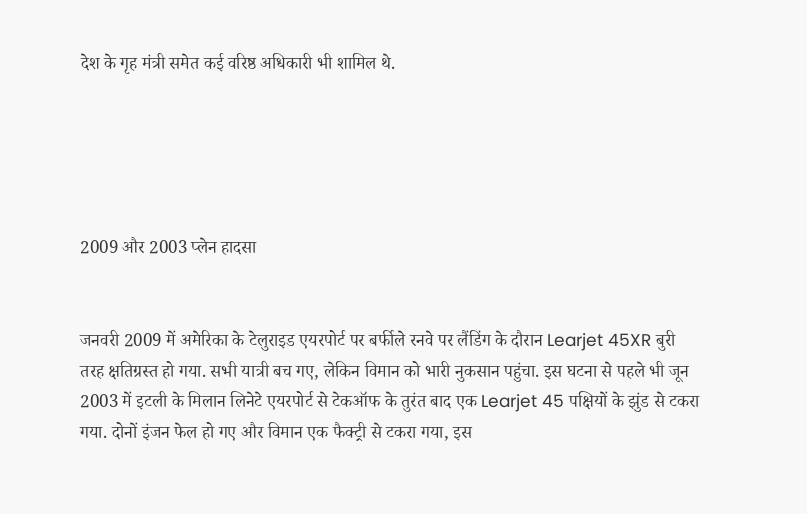देश के गृह मंत्री समेत कई वरिष्ठ अधिकारी भी शामिल थे.





2009 और 2003 प्लेन हादसा


जनवरी 2009 में अमेरिका के टेलुराइड एयरपोर्ट पर बर्फीले रनवे पर लैंडिंग के दौरान Learjet 45XR बुरी तरह क्षतिग्रस्त हो गया. सभी यात्री बच गए, लेकिन विमान को भारी नुकसान पहुंचा. इस घटना से पहले भी जून 2003 में इटली के मिलान लिनेटे एयरपोर्ट से टेकऑफ के तुरंत बाद एक Learjet 45 पक्षियों के झुंड से टकरा गया. दोनों इंजन फेल हो गए और विमान एक फैक्ट्री से टकरा गया, इस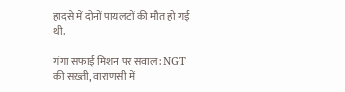हादसे में दोनों पायलटों की मौत हो गई थी.

गंगा सफाई मिशन पर सवाल: NGT की सख़्ती, वाराणसी में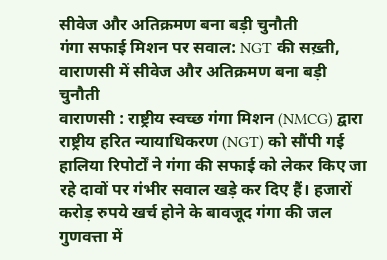सीवेज और अतिक्रमण बना बड़ी चुनौती
गंगा सफाई मिशन पर सवाल: NGT की सख़्ती, वाराणसी में सीवेज और अतिक्रमण बना बड़ी चुनौती
वाराणसी : राष्ट्रीय स्वच्छ गंगा मिशन (NMCG) द्वारा राष्ट्रीय हरित न्यायाधिकरण (NGT) को सौंपी गई हालिया रिपोर्टों ने गंगा की सफाई को लेकर किए जा रहे दावों पर गंभीर सवाल खड़े कर दिए हैं। हजारों करोड़ रुपये खर्च होने के बावजूद गंगा की जल गुणवत्ता में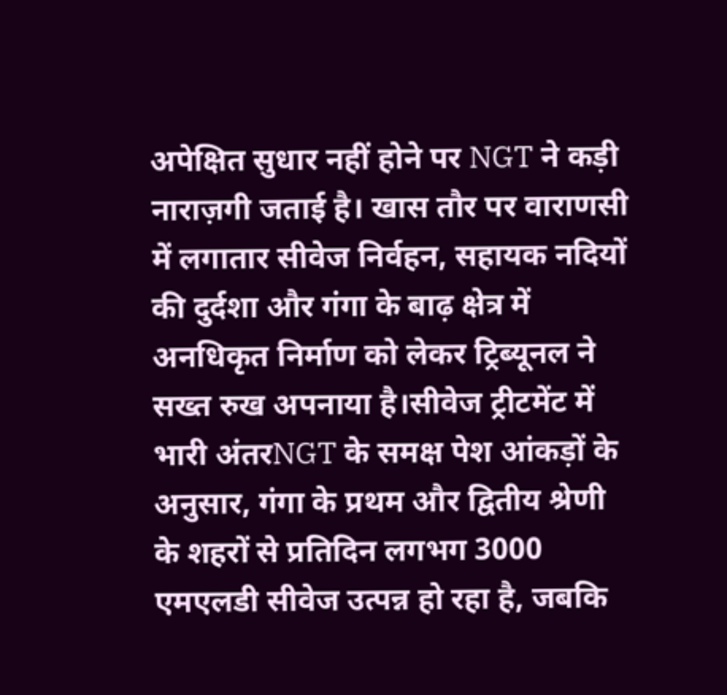अपेक्षित सुधार नहीं होने पर NGT ने कड़ी नाराज़गी जताई है। खास तौर पर वाराणसी में लगातार सीवेज निर्वहन, सहायक नदियों की दुर्दशा और गंगा के बाढ़ क्षेत्र में अनधिकृत निर्माण को लेकर ट्रिब्यूनल ने सख्त रुख अपनाया है।सीवेज ट्रीटमेंट में भारी अंतरNGT के समक्ष पेश आंकड़ों के अनुसार, गंगा के प्रथम और द्वितीय श्रेणी के शहरों से प्रतिदिन लगभग 3000 एमएलडी सीवेज उत्पन्न हो रहा है, जबकि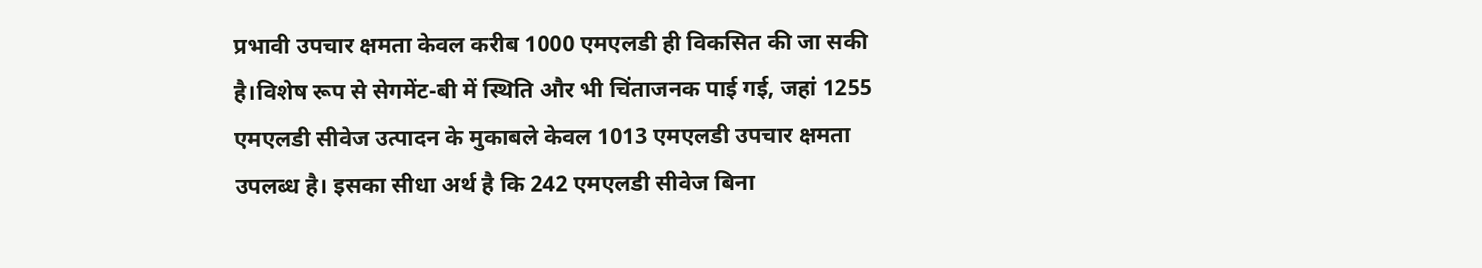प्रभावी उपचार क्षमता केवल करीब 1000 एमएलडी ही विकसित की जा सकी है।विशेष रूप से सेगमेंट-बी में स्थिति और भी चिंताजनक पाई गई, जहां 1255 एमएलडी सीवेज उत्पादन के मुकाबले केवल 1013 एमएलडी उपचार क्षमता उपलब्ध है। इसका सीधा अर्थ है कि 242 एमएलडी सीवेज बिना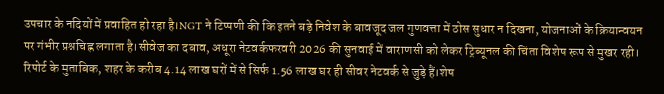उपचार के नदियों में प्रवाहित हो रहा है।NGT ने टिप्पणी की कि इतने बड़े निवेश के बावजूद जल गुणवत्ता में ठोस सुधार न दिखना, योजनाओं के क्रियान्वयन पर गंभीर प्रश्नचिह्न लगाता है।सीवेज का दबाव, अधूरा नेटवर्कफरवरी 2026 की सुनवाई में वाराणसी को लेकर ट्रिब्यूनल की चिंता विशेष रूप से मुखर रही। रिपोर्ट के मुताबिक, शहर के करीब 4.14 लाख घरों में से सिर्फ 1.56 लाख घर ही सीवर नेटवर्क से जुड़े हैं।शेष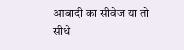आबादी का सीवेज या तो सीधे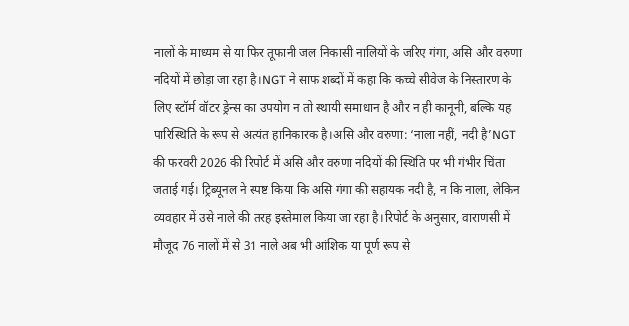नालों के माध्यम से या फिर तूफानी जल निकासी नालियों के जरिए गंगा, असि और वरुणा नदियों में छोड़ा जा रहा है।NGT ने साफ शब्दों में कहा कि कच्चे सीवेज के निस्तारण के लिए स्टॉर्म वॉटर ड्रेन्स का उपयोग न तो स्थायी समाधान है और न ही कानूनी, बल्कि यह पारिस्थिति के रूप से अत्यंत हानिकारक है।असि और वरुणा: ‘नाला नहीं, नदी है’NGT की फरवरी 2026 की रिपोर्ट में असि और वरुणा नदियों की स्थिति पर भी गंभीर चिंता जताई गई। ट्रिब्यूनल ने स्पष्ट किया कि असि गंगा की सहायक नदी है, न कि नाला, लेकिन व्यवहार में उसे नाले की तरह इस्तेमाल किया जा रहा है।रिपोर्ट के अनुसार, वाराणसी में मौजूद 76 नालों में से 31 नाले अब भी आंशिक या पूर्ण रूप से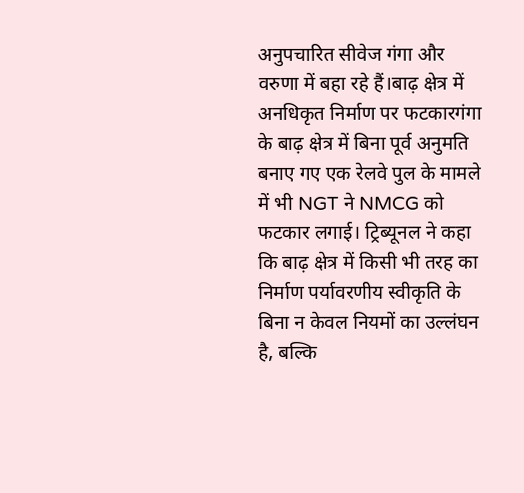अनुपचारित सीवेज गंगा और वरुणा में बहा रहे हैं।बाढ़ क्षेत्र में अनधिकृत निर्माण पर फटकारगंगा के बाढ़ क्षेत्र में बिना पूर्व अनुमति बनाए गए एक रेलवे पुल के मामले में भी NGT ने NMCG को फटकार लगाई। ट्रिब्यूनल ने कहा कि बाढ़ क्षेत्र में किसी भी तरह का निर्माण पर्यावरणीय स्वीकृति के बिना न केवल नियमों का उल्लंघन है, बल्कि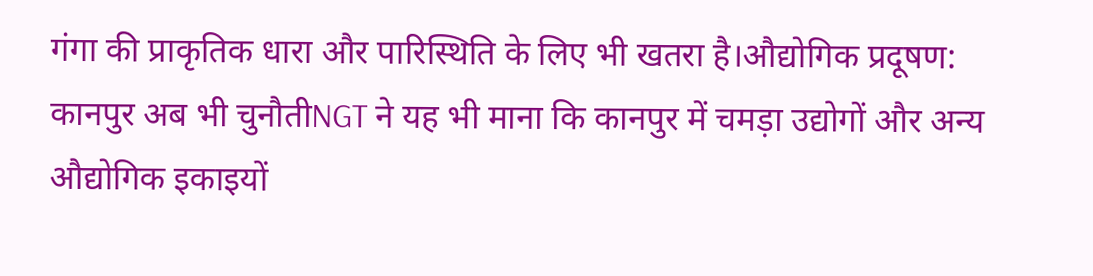गंगा की प्राकृतिक धारा और पारिस्थिति के लिए भी खतरा है।औद्योगिक प्रदूषण: कानपुर अब भी चुनौतीNGT ने यह भी माना कि कानपुर में चमड़ा उद्योगों और अन्य औद्योगिक इकाइयों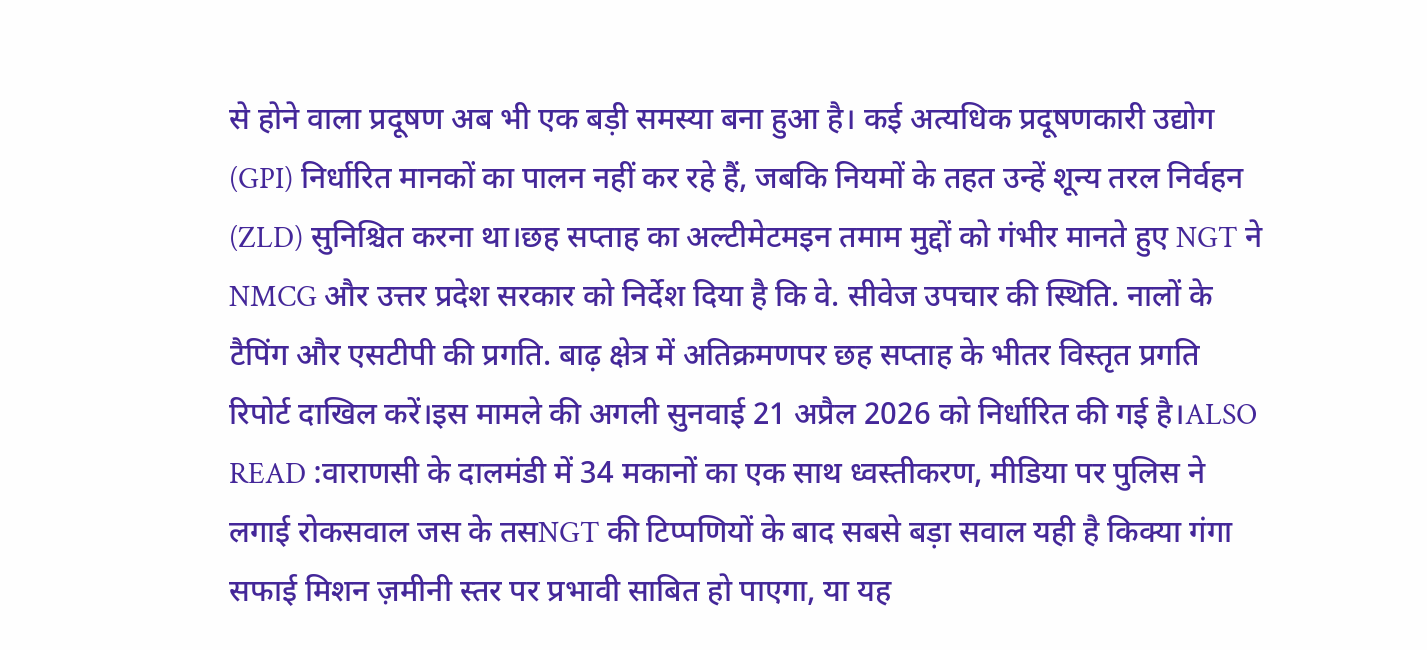से होने वाला प्रदूषण अब भी एक बड़ी समस्या बना हुआ है। कई अत्यधिक प्रदूषणकारी उद्योग (GPI) निर्धारित मानकों का पालन नहीं कर रहे हैं, जबकि नियमों के तहत उन्हें शून्य तरल निर्वहन (ZLD) सुनिश्चित करना था।छह सप्ताह का अल्टीमेटमइन तमाम मुद्दों को गंभीर मानते हुए NGT ने NMCG और उत्तर प्रदेश सरकार को निर्देश दिया है कि वे. सीवेज उपचार की स्थिति. नालों के टैपिंग और एसटीपी की प्रगति. बाढ़ क्षेत्र में अतिक्रमणपर छह सप्ताह के भीतर विस्तृत प्रगति रिपोर्ट दाखिल करें।इस मामले की अगली सुनवाई 21 अप्रैल 2026 को निर्धारित की गई है।ALSO READ :वाराणसी के दालमंडी में 34 मकानों का एक साथ ध्‍वस्‍तीकरण, मीडिया पर पुलिस ने लगाई रोकसवाल जस के तसNGT की टिप्पणियों के बाद सबसे बड़ा सवाल यही है किक्या गंगा सफाई मिशन ज़मीनी स्तर पर प्रभावी साबित हो पाएगा, या यह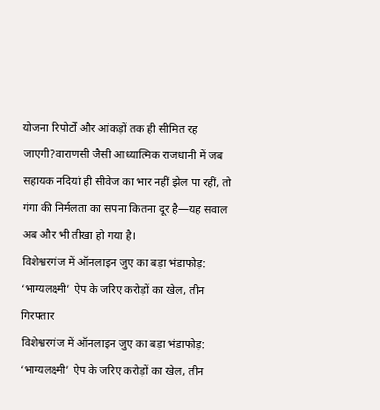योजना रिपोर्टों और आंकड़ों तक ही सीमित रह जाएगी?वाराणसी जैसी आध्यात्मिक राजधानी में जब सहायक नदियां ही सीवेज का भार नहीं झेल पा रहीं, तो गंगा की निर्मलता का सपना कितना दूर है—यह सवाल अब और भी तीखा हो गया है।
विशेश्वरगंज में ऑनलाइन जुए का बड़ा भंडाफोड़: ‘भाग्यलक्ष्मी’ ऐप के जरिए करोड़ों का खेल, तीन गिरफ्तार
विशेश्वरगंज में ऑनलाइन जुए का बड़ा भंडाफोड़: ‘भाग्यलक्ष्मी’ ऐप के जरिए करोड़ों का खेल, तीन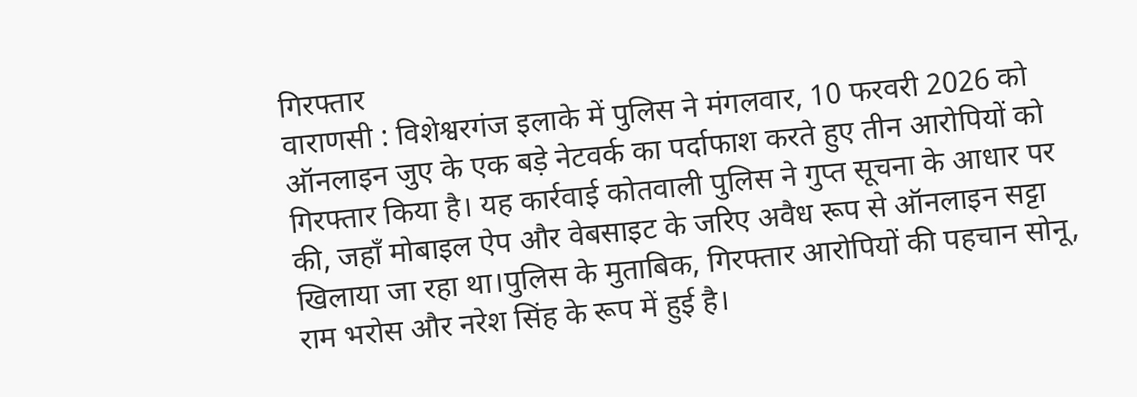गिरफ्तार
वाराणसी : विशेश्वरगंज इलाके में पुलिस ने मंगलवार, 10 फरवरी 2026 को ऑनलाइन जुए के एक बड़े नेटवर्क का पर्दाफाश करते हुए तीन आरोपियों को गिरफ्तार किया है। यह कार्रवाई कोतवाली पुलिस ने गुप्त सूचना के आधार पर की, जहाँ मोबाइल ऐप और वेबसाइट के जरिए अवैध रूप से ऑनलाइन सट्टा खिलाया जा रहा था।पुलिस के मुताबिक, गिरफ्तार आरोपियों की पहचान सोनू, राम भरोस और नरेश सिंह के रूप में हुई है।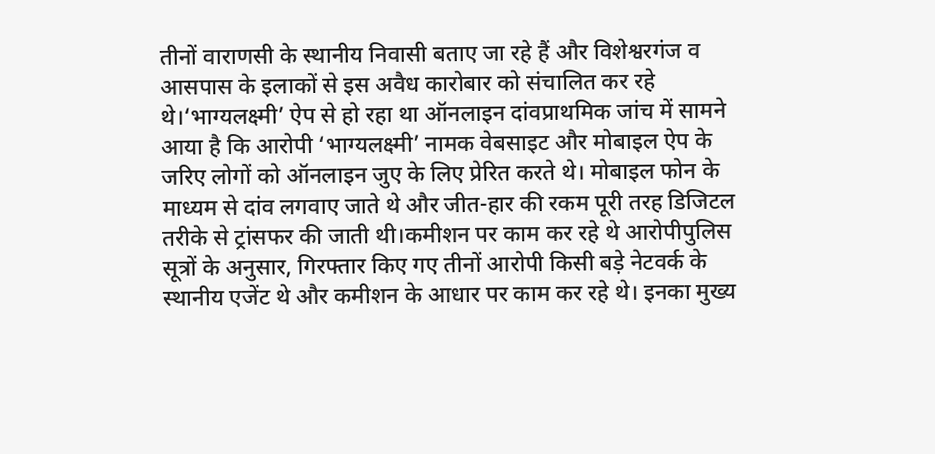तीनों वाराणसी के स्थानीय निवासी बताए जा रहे हैं और विशेश्वरगंज व आसपास के इलाकों से इस अवैध कारोबार को संचालित कर रहे थे।‘भाग्यलक्ष्मी’ ऐप से हो रहा था ऑनलाइन दांवप्राथमिक जांच में सामने आया है कि आरोपी ‘भाग्यलक्ष्मी’ नामक वेबसाइट और मोबाइल ऐप के जरिए लोगों को ऑनलाइन जुए के लिए प्रेरित करते थे। मोबाइल फोन के माध्यम से दांव लगवाए जाते थे और जीत-हार की रकम पूरी तरह डिजिटल तरीके से ट्रांसफर की जाती थी।कमीशन पर काम कर रहे थे आरोपीपुलिस सूत्रों के अनुसार, गिरफ्तार किए गए तीनों आरोपी किसी बड़े नेटवर्क के स्थानीय एजेंट थे और कमीशन के आधार पर काम कर रहे थे। इनका मुख्य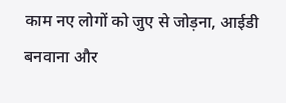काम नए लोगों को जुए से जोड़ना, आईडी बनवाना और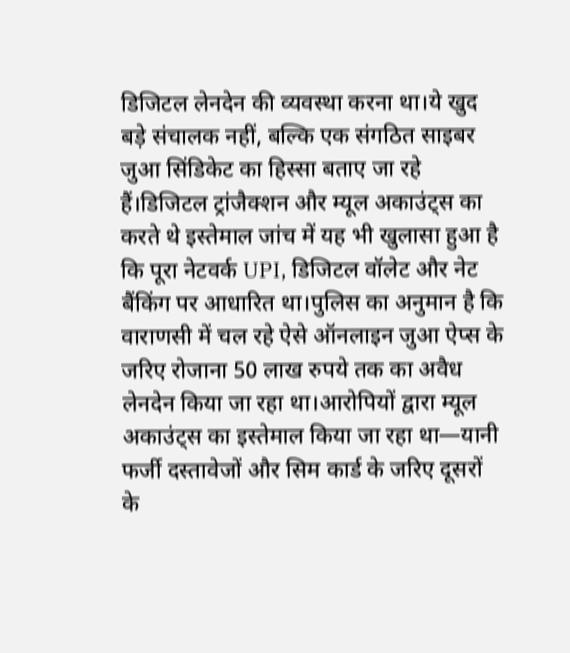डिजिटल लेनदेन की व्यवस्था करना था।ये खुद बड़े संचालक नहीं, बल्कि एक संगठित साइबर जुआ सिंडिकेट का हिस्सा बताए जा रहे हैं।डिजिटल ट्रांजैक्शन और म्यूल अकाउंट्स का करते थे इस्तेमाल जांच में यह भी खुलासा हुआ है कि पूरा नेटवर्क UPI, डिजिटल वॉलेट और नेट बैंकिंग पर आधारित था।पुलिस का अनुमान है कि वाराणसी में चल रहे ऐसे ऑनलाइन जुआ ऐप्स के जरिए रोजाना 50 लाख रुपये तक का अवैध लेनदेन किया जा रहा था।आरोपियों द्वारा म्यूल अकाउंट्स का इस्तेमाल किया जा रहा था—यानी फर्जी दस्तावेजों और सिम कार्ड के जरिए दूसरों के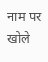नाम पर खोले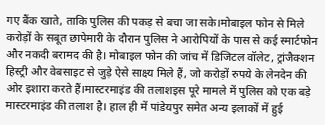गए बैंक खाते, ताकि पुलिस की पकड़ से बचा जा सके।मोबाइल फोन से मिले करोड़ों के सबूत छापेमारी के दौरान पुलिस ने आरोपियों के पास से कई स्मार्टफोन और नकदी बरामद की है। मोबाइल फोन की जांच में डिजिटल वॉलेट, ट्रांजैक्शन हिस्ट्री और वेबसाइट से जुड़े ऐसे साक्ष्य मिले हैं, जो करोड़ों रुपये के लेनदेन की ओर इशारा करते हैं।मास्टरमाइंड की तलाशइस पूरे मामले में पुलिस को एक बड़े मास्टरमाइंड की तलाश है। हाल ही में पांडेयपुर समेत अन्य इलाकों में हुई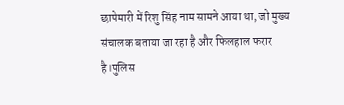छापेमारी में रिशु सिंह नाम सामने आया था, जो मुख्य संचालक बताया जा रहा है और फिलहाल फरार है।पुलिस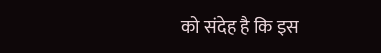को संदेह है कि इस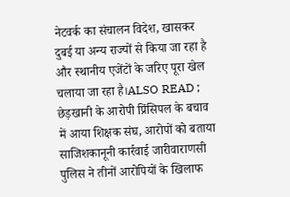नेटवर्क का संचालन विदेश, खासकर दुबई या अन्य राज्यों से किया जा रहा है और स्थानीय एजेंटों के जरिए पूरा खेल चलाया जा रहा है।ALSO READ ; छेड़खानी के आरोपी प्रिंसिपल के बचाव में आया शिक्षक संघ, आरोपों को बताया साजिशकानूनी कार्रवाई जारीवाराणसी पुलिस ने तीनों आरोपियों के खिलाफ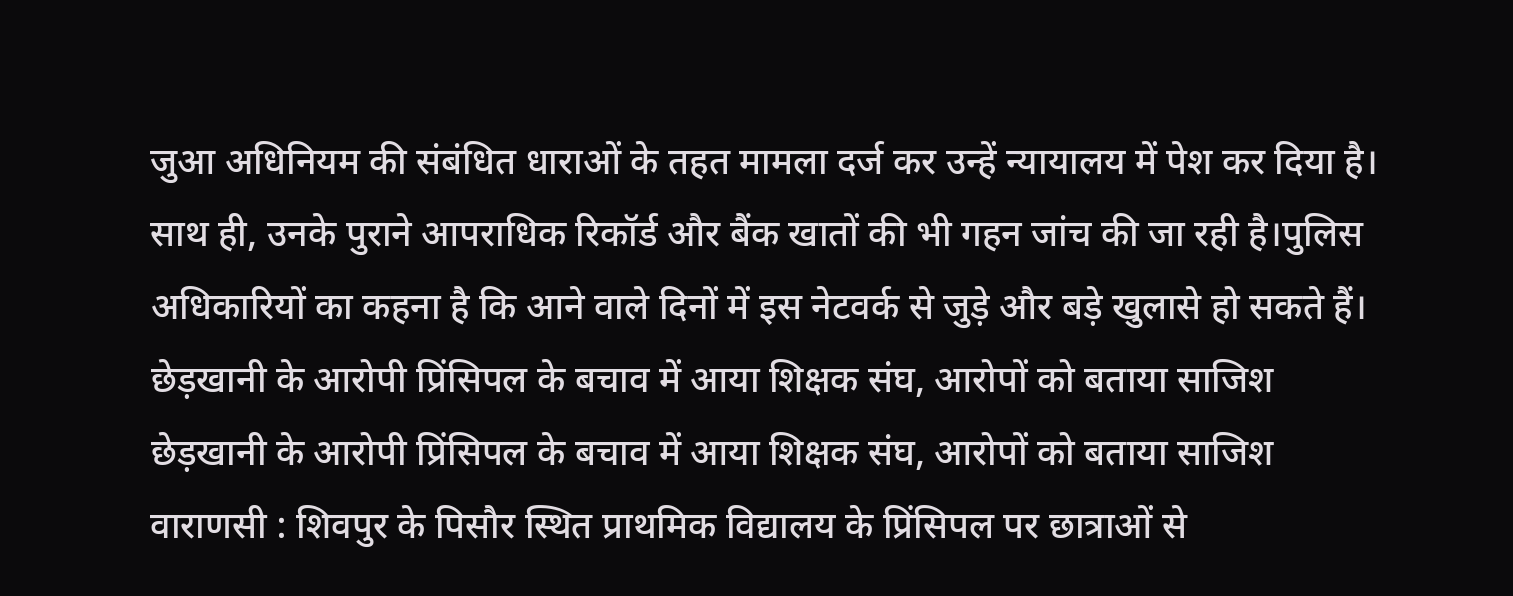जुआ अधिनियम की संबंधित धाराओं के तहत मामला दर्ज कर उन्हें न्यायालय में पेश कर दिया है। साथ ही, उनके पुराने आपराधिक रिकॉर्ड और बैंक खातों की भी गहन जांच की जा रही है।पुलिस अधिकारियों का कहना है कि आने वाले दिनों में इस नेटवर्क से जुड़े और बड़े खुलासे हो सकते हैं।
छेड़खानी के आरोपी प्रिंसिपल के बचाव में आया शिक्षक संघ, आरोपों को बताया साजिश
छेड़खानी के आरोपी प्रिंसिपल के बचाव में आया शिक्षक संघ, आरोपों को बताया साजिश
वाराणसी : शिवपुर के पिसौर स्थित प्राथमिक विद्यालय के प्रिंसिपल पर छात्राओं से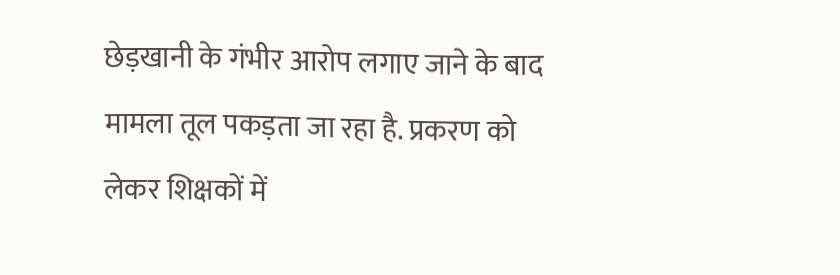छेड़खानी के गंभीर आरोप लगाए जाने के बाद मामला तूल पकड़ता जा रहा है. प्रकरण को लेकर शिक्षकों में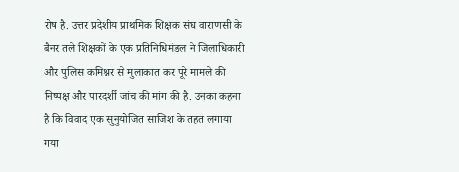रोष है. उत्तर प्रदेशीय प्राथमिक शिक्षक संघ वाराणसी के बैनर तले शिक्षकों के एक प्रतिनिधिमंडल ने जिलाधिकारी और पुलिस कमिश्नर से मुलाकात कर पूरे मामले की निष्पक्ष और पारदर्शी जांच की मांग की है. उनका कहना है कि विवाद एक सुनुयोजित साजिश के तहत लगाया गया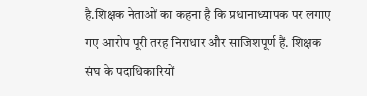है.शिक्षक नेताओं का कहना है कि प्रधानाध्यापक पर लगाए गए आरोप पूरी तरह निराधार और साजिशपूर्ण हैं. शिक्षक संघ के पदाधिकारियों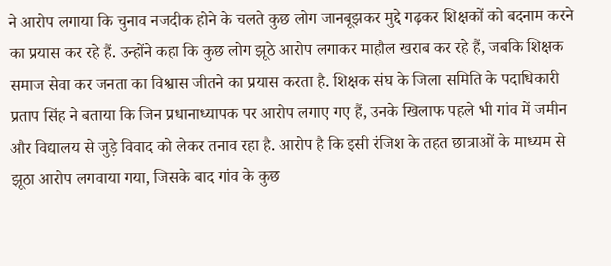ने आरोप लगाया कि चुनाव नजदीक होने के चलते कुछ लोग जानबूझकर मुद्दे गढ़कर शिक्षकों को बदनाम करने का प्रयास कर रहे हैं. उन्होंने कहा कि कुछ लोग झूठे आरोप लगाकर माहौल खराब कर रहे हैं, जबकि शिक्षक समाज सेवा कर जनता का विश्वास जीतने का प्रयास करता है. शिक्षक संघ के जिला समिति के पदाधिकारी प्रताप सिंह ने बताया कि जिन प्रधानाध्यापक पर आरोप लगाए गए हैं, उनके खिलाफ पहले भी गांव में जमीन और विद्यालय से जुड़े विवाद को लेकर तनाव रहा है. आरोप है कि इसी रंजिश के तहत छात्राओं के माध्यम से झूठा आरोप लगवाया गया, जिसके बाद गांव के कुछ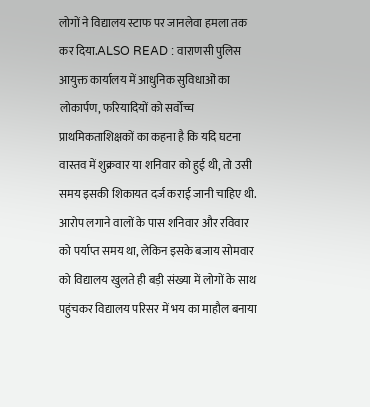लोगों ने विद्यालय स्टाफ पर जानलेवा हमला तक कर दिया.ALSO READ : वाराणसी पुलिस आयुक्त कार्यालय में आधुनिक सुविधाओं का लोकार्पण, फरियादियों को सर्वोच्च प्राथमिकताशिक्षकों का कहना है कि यदि घटना वास्तव में शुक्रवार या शनिवार को हुई थी, तो उसी समय इसकी शिकायत दर्ज कराई जानी चाहिए थी. आरोप लगाने वालों के पास शनिवार और रविवार को पर्याप्त समय था, लेकिन इसके बजाय सोमवार को विद्यालय खुलते ही बड़ी संख्या में लोगों के साथ पहुंचकर विद्यालय परिसर में भय का माहौल बनाया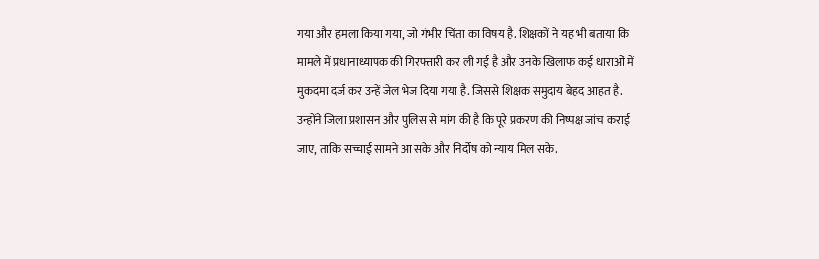गया और हमला किया गया, जो गंभीर चिंता का विषय है. शिक्षकों ने यह भी बताया कि मामले में प्रधानाध्यापक की गिरफ्तारी कर ली गई है और उनके खिलाफ कई धाराओं में मुकदमा दर्ज कर उन्हें जेल भेज दिया गया है. जिससे शिक्षक समुदाय बेहद आहत है. उन्होंने जिला प्रशासन और पुलिस से मांग की है कि पूरे प्रकरण की निष्पक्ष जांच कराई जाए, ताकि सच्चाई सामने आ सके और निर्दोष को न्याय मिल सके.